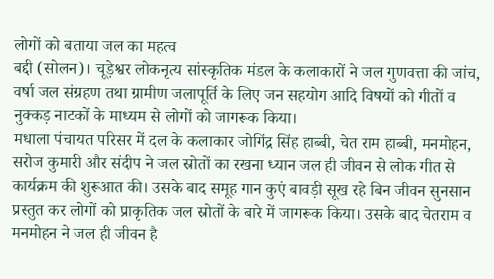लोगों को बताया जल का महत्व
बद्दी (सोलन)। चूड़ेश्वर लोकनृत्य सांस्कृतिक मंडल के कलाकारों ने जल गुणवत्ता की जांच, वर्षा जल संग्रहण तथा ग्रामीण जलापूर्ति के लिए जन सहयोग आदि विषयों को गीतों व नुक्कड़ नाटकों के माध्यम से लोगों को जागरूक किया।
मधाला पंचायत परिसर में दल के कलाकार जोगिंद्र सिंह हाब्बी, चेत राम हाब्बी, मनमोहन, सरोज कुमारी और संदीप ने जल स्रोतों का रखना ध्यान जल ही जीवन से लोक गीत से कार्यक्रम की शुरूआत की। उसके बाद समूह गान कुएं बावड़ी सूख रहे बिन जीवन सुनसान प्रस्तुत कर लोगों को प्राकृतिक जल स्रोतों के बारे में जागरूक किया। उसके बाद चेतराम व मनमोहन ने जल ही जीवन है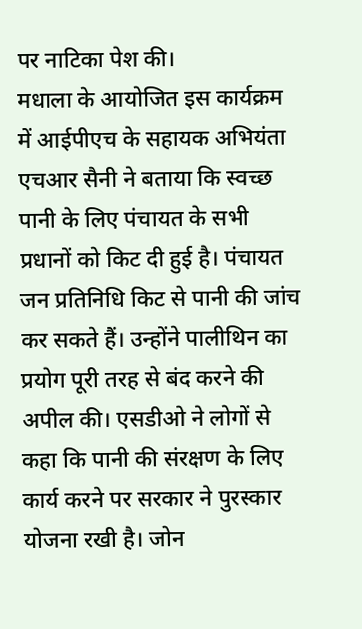पर नाटिका पेश की।
मधाला के आयोजित इस कार्यक्रम में आईपीएच के सहायक अभियंता एचआर सैनी ने बताया कि स्वच्छ पानी के लिए पंचायत के सभी प्रधानों को किट दी हुई है। पंचायत जन प्रतिनिधि किट से पानी की जांच कर सकते हैं। उन्होंने पालीथिन का प्रयोग पूरी तरह से बंद करने की अपील की। एसडीओ ने लोगों से कहा कि पानी की संरक्षण के लिए कार्य करने पर सरकार ने पुरस्कार योजना रखी है। जोन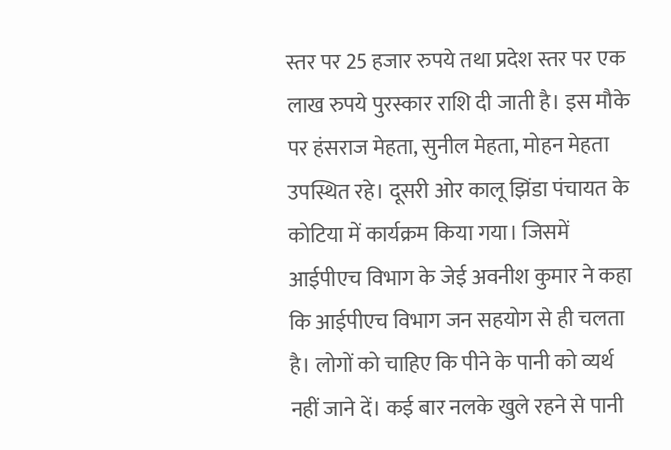स्तर पर 25 हजार रुपये तथा प्रदेश स्तर पर एक लाख रुपये पुरस्कार राशि दी जाती है। इस मौके पर हंसराज मेहता, सुनील मेहता, मोहन मेहता उपस्थित रहे। दूसरी ओर कालू झिंडा पंचायत के कोटिया में कार्यक्रम किया गया। जिसमें आईपीएच विभाग के जेई अवनीश कुमार ने कहा कि आईपीएच विभाग जन सहयोग से ही चलता है। लोगों को चाहिए कि पीने के पानी को व्यर्थ नहीं जाने दें। कई बार नलके खुले रहने से पानी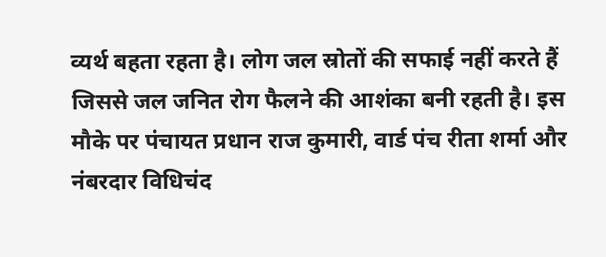व्यर्थ बहता रहता है। लोग जल स्रोतों की सफाई नहीं करते हैं जिससे जल जनित रोग फैलने की आशंका बनी रहती है। इस मौके पर पंचायत प्रधान राज कुमारी, वार्ड पंच रीता शर्मा और नंबरदार विधिचंद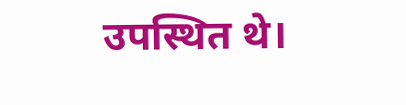उपस्थित थे।